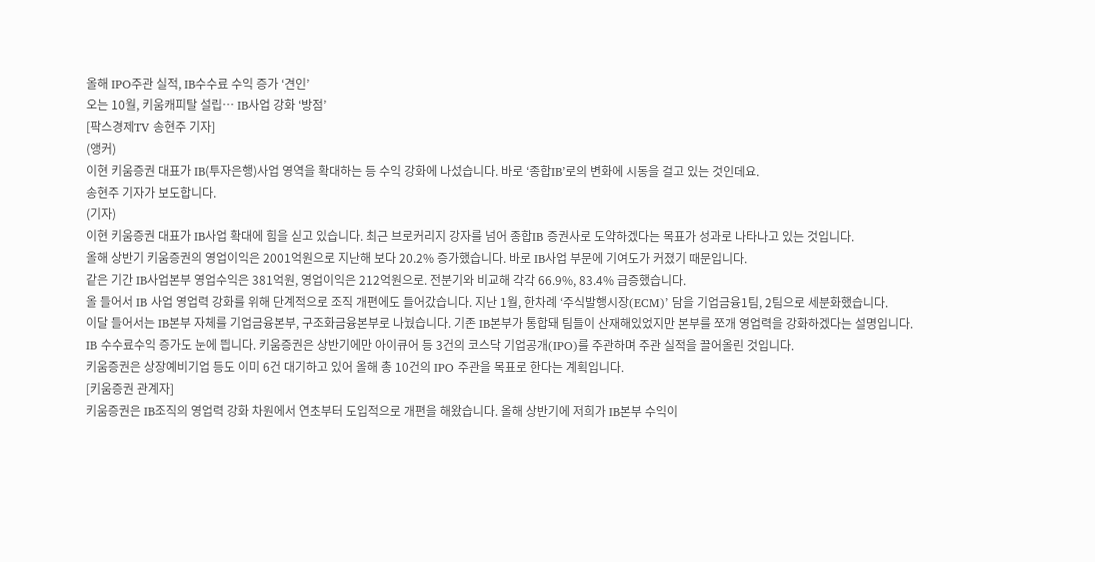올해 IPO주관 실적, IB수수료 수익 증가 ‘견인’
오는 10월, 키움캐피탈 설립… IB사업 강화 ‘방점’
[팍스경제TV 송현주 기자]
(앵커)
이현 키움증권 대표가 IB(투자은행)사업 영역을 확대하는 등 수익 강화에 나섰습니다. 바로 ‘종합IB’로의 변화에 시동을 걸고 있는 것인데요.
송현주 기자가 보도합니다.
(기자)
이현 키움증권 대표가 IB사업 확대에 힘을 싣고 있습니다. 최근 브로커리지 강자를 넘어 종합IB 증권사로 도약하겠다는 목표가 성과로 나타나고 있는 것입니다.
올해 상반기 키움증권의 영업이익은 2001억원으로 지난해 보다 20.2% 증가했습니다. 바로 IB사업 부문에 기여도가 커졌기 때문입니다.
같은 기간 IB사업본부 영업수익은 381억원, 영업이익은 212억원으로. 전분기와 비교해 각각 66.9%, 83.4% 급증했습니다.
올 들어서 IB 사업 영업력 강화를 위해 단계적으로 조직 개편에도 들어갔습니다. 지난 1월, 한차례 ‘주식발행시장(ECM)’ 담을 기업금융1팀, 2팀으로 세분화했습니다.
이달 들어서는 IB본부 자체를 기업금융본부, 구조화금융본부로 나눴습니다. 기존 IB본부가 통합돼 팀들이 산재해있었지만 본부를 쪼개 영업력을 강화하겠다는 설명입니다.
IB 수수료수익 증가도 눈에 띕니다. 키움증권은 상반기에만 아이큐어 등 3건의 코스닥 기업공개(IPO)를 주관하며 주관 실적을 끌어올린 것입니다.
키움증권은 상장예비기업 등도 이미 6건 대기하고 있어 올해 총 10건의 IPO 주관을 목표로 한다는 계획입니다.
[키움증권 관계자]
키움증권은 IB조직의 영업력 강화 차원에서 연초부터 도입적으로 개편을 해왔습니다. 올해 상반기에 저희가 IB본부 수익이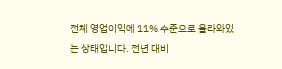전체 영업이익에 11% 수준으로 올라와있는 상태입니다. 전년 대비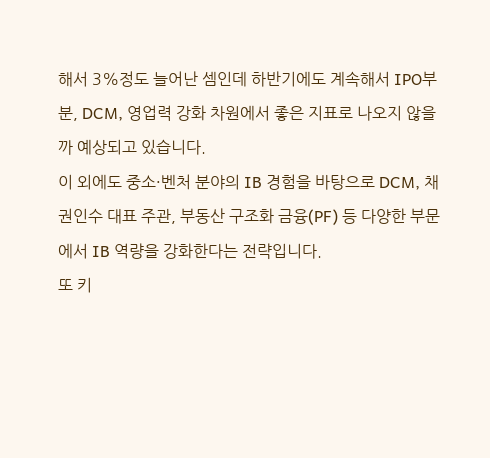해서 3%정도 늘어난 셈인데 하반기에도 계속해서 IPO부분, DCM, 영업력 강화 차원에서 좋은 지표로 나오지 않을까 예상되고 있습니다.
이 외에도 중소·벤처 분야의 IB 경험을 바탕으로 DCM, 채권인수 대표 주관, 부동산 구조화 금융(PF) 등 다양한 부문에서 IB 역량을 강화한다는 전략입니다.
또 키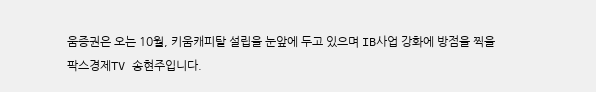움증권은 오는 10월, 키움캐피탈 설립을 눈앞에 두고 있으며 IB사업 강화에 방점을 찍을
팍스경제TV 송현주입니다.